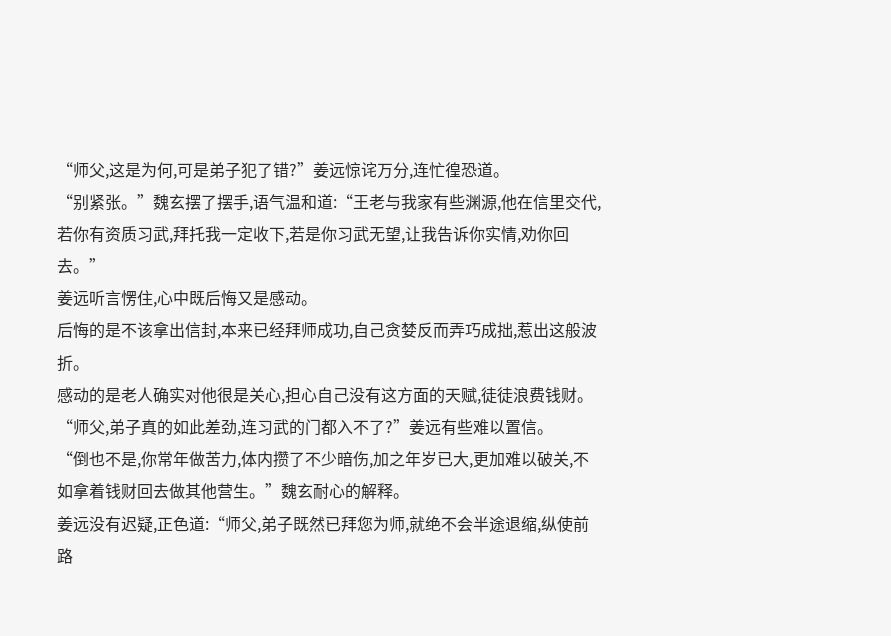“师父,这是为何,可是弟子犯了错?”姜远惊诧万分,连忙徨恐道。
“别紧张。”魏玄摆了摆手,语气温和道:“王老与我家有些渊源,他在信里交代,若你有资质习武,拜托我一定收下,若是你习武无望,让我告诉你实情,劝你回去。”
姜远听言愣住,心中既后悔又是感动。
后悔的是不该拿出信封,本来已经拜师成功,自己贪婪反而弄巧成拙,惹出这般波折。
感动的是老人确实对他很是关心,担心自己没有这方面的天赋,徒徒浪费钱财。
“师父,弟子真的如此差劲,连习武的门都入不了?”姜远有些难以置信。
“倒也不是,你常年做苦力,体内攒了不少暗伤,加之年岁已大,更加难以破关,不如拿着钱财回去做其他营生。”魏玄耐心的解释。
姜远没有迟疑,正色道:“师父,弟子既然已拜您为师,就绝不会半途退缩,纵使前路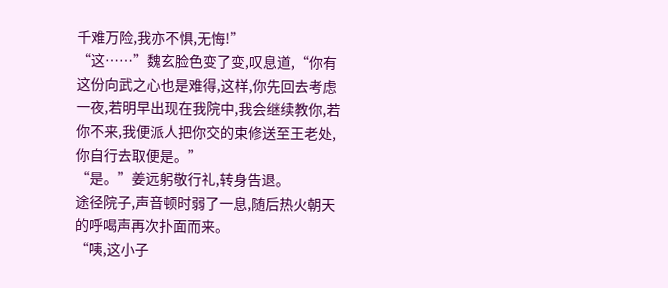千难万险,我亦不惧,无悔!”
“这……”魏玄脸色变了变,叹息道,“你有这份向武之心也是难得,这样,你先回去考虑一夜,若明早出现在我院中,我会继续教你,若你不来,我便派人把你交的束修送至王老处,你自行去取便是。”
“是。”姜远躬敬行礼,转身告退。
途径院子,声音顿时弱了一息,随后热火朝天的呼喝声再次扑面而来。
“咦,这小子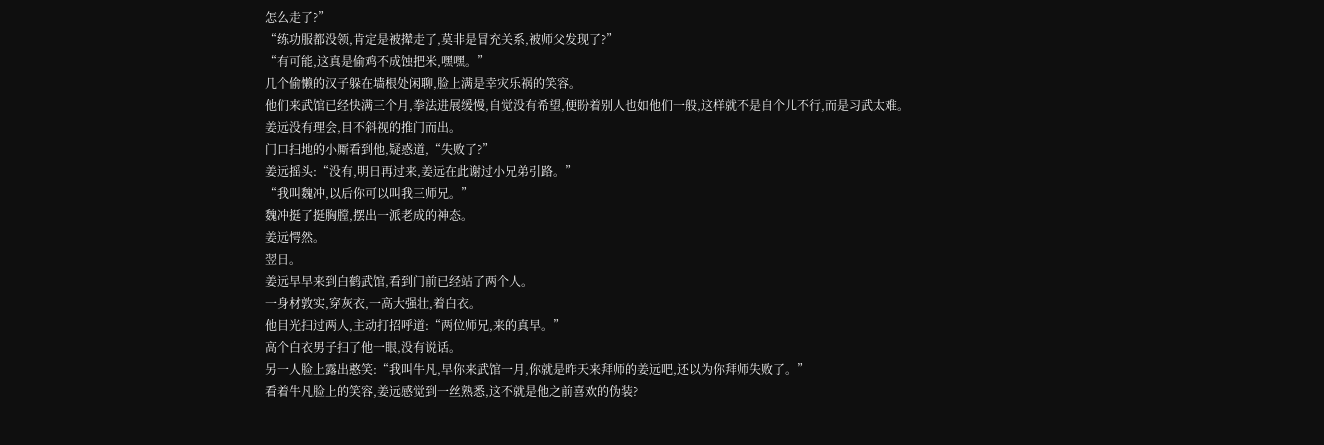怎么走了?”
“练功服都没领,肯定是被撵走了,莫非是冒充关系,被师父发现了?”
“有可能,这真是偷鸡不成蚀把米,嘿嘿。”
几个偷懒的汉子躲在墙根处闲聊,脸上满是幸灾乐祸的笑容。
他们来武馆已经快满三个月,拳法进展缓慢,自觉没有希望,便盼着别人也如他们一般,这样就不是自个儿不行,而是习武太难。
姜远没有理会,目不斜视的推门而出。
门口扫地的小厮看到他,疑惑道,“失败了?”
姜远摇头:“没有,明日再过来,姜远在此谢过小兄弟引路。”
“我叫魏冲,以后你可以叫我三师兄。”
魏冲挺了挺胸膛,摆出一派老成的神态。
姜远愕然。
翌日。
姜远早早来到白鹤武馆,看到门前已经站了两个人。
一身材敦实,穿灰衣,一高大强壮,着白衣。
他目光扫过两人,主动打招呼道:“两位师兄,来的真早。”
高个白衣男子扫了他一眼,没有说话。
另一人脸上露出憨笑:“我叫牛凡,早你来武馆一月,你就是昨天来拜师的姜远吧,还以为你拜师失败了。”
看着牛凡脸上的笑容,姜远感觉到一丝熟悉,这不就是他之前喜欢的伪装?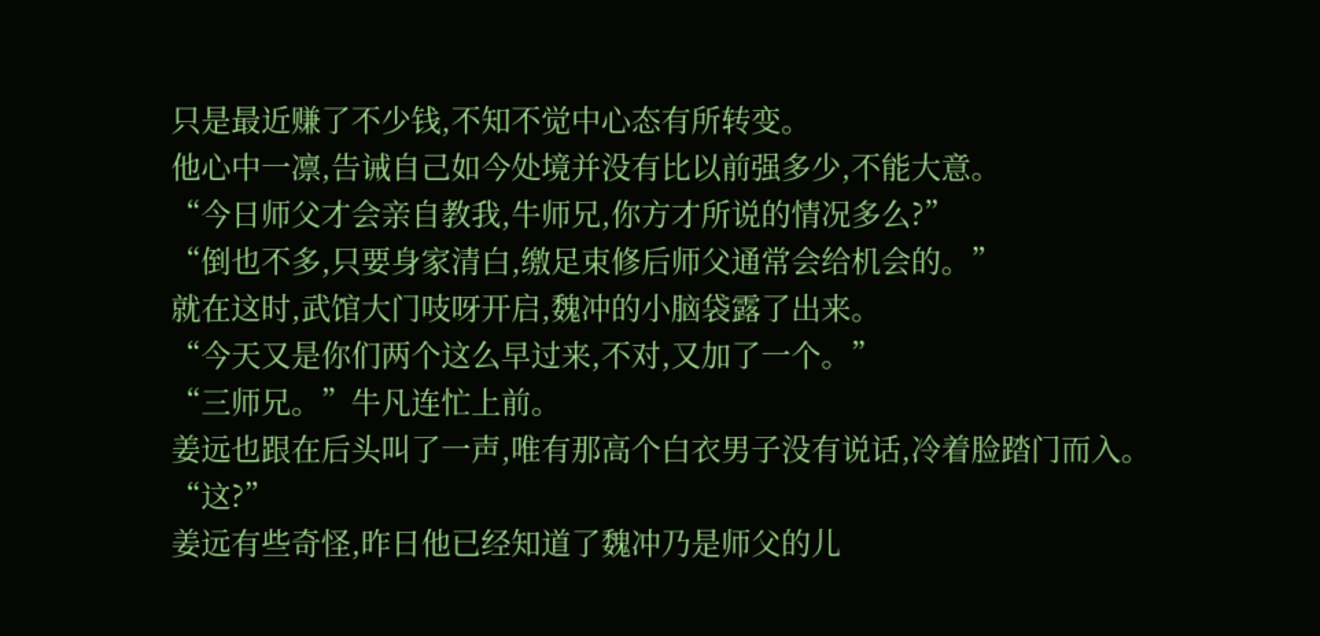只是最近赚了不少钱,不知不觉中心态有所转变。
他心中一凛,告诫自己如今处境并没有比以前强多少,不能大意。
“今日师父才会亲自教我,牛师兄,你方才所说的情况多么?”
“倒也不多,只要身家清白,缴足束修后师父通常会给机会的。”
就在这时,武馆大门吱呀开启,魏冲的小脑袋露了出来。
“今天又是你们两个这么早过来,不对,又加了一个。”
“三师兄。”牛凡连忙上前。
姜远也跟在后头叫了一声,唯有那高个白衣男子没有说话,冷着脸踏门而入。
“这?”
姜远有些奇怪,昨日他已经知道了魏冲乃是师父的儿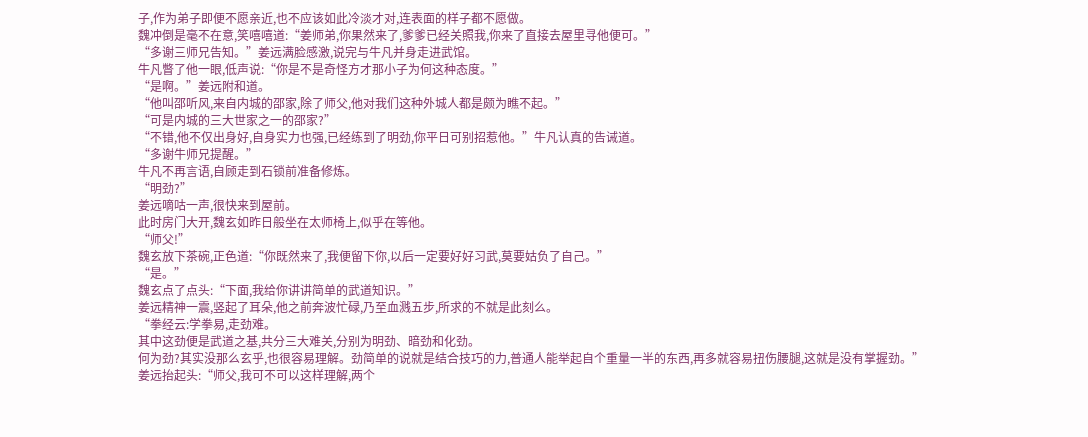子,作为弟子即便不愿亲近,也不应该如此冷淡才对,连表面的样子都不愿做。
魏冲倒是毫不在意,笑嘻嘻道:“姜师弟,你果然来了,爹爹已经关照我,你来了直接去屋里寻他便可。”
“多谢三师兄告知。”姜远满脸感激,说完与牛凡并身走进武馆。
牛凡瞥了他一眼,低声说:“你是不是奇怪方才那小子为何这种态度。”
“是啊。”姜远附和道。
“他叫邵听风,来自内城的邵家,除了师父,他对我们这种外城人都是颇为瞧不起。”
“可是内城的三大世家之一的邵家?”
“不错,他不仅出身好,自身实力也强,已经练到了明劲,你平日可别招惹他。”牛凡认真的告诫道。
“多谢牛师兄提醒。”
牛凡不再言语,自顾走到石锁前准备修炼。
“明劲?”
姜远嘀咕一声,很快来到屋前。
此时房门大开,魏玄如昨日般坐在太师椅上,似乎在等他。
“师父!”
魏玄放下茶碗,正色道:“你既然来了,我便留下你,以后一定要好好习武,莫要姑负了自己。”
“是。”
魏玄点了点头:“下面,我给你讲讲简单的武道知识。”
姜远精神一震,竖起了耳朵,他之前奔波忙碌,乃至血溅五步,所求的不就是此刻么。
“拳经云:学拳易,走劲难。
其中这劲便是武道之基,共分三大难关,分别为明劲、暗劲和化劲。
何为劲?其实没那么玄乎,也很容易理解。劲简单的说就是结合技巧的力,普通人能举起自个重量一半的东西,再多就容易扭伤腰腿,这就是没有掌握劲。”
姜远抬起头:“师父,我可不可以这样理解,两个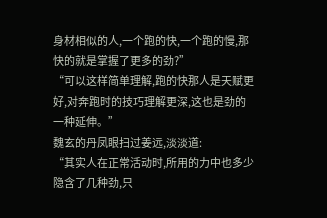身材相似的人,一个跑的快,一个跑的慢,那快的就是掌握了更多的劲?”
“可以这样简单理解,跑的快那人是天赋更好,对奔跑时的技巧理解更深,这也是劲的一种延伸。”
魏玄的丹凤眼扫过姜远,淡淡道:
“其实人在正常活动时,所用的力中也多少隐含了几种劲,只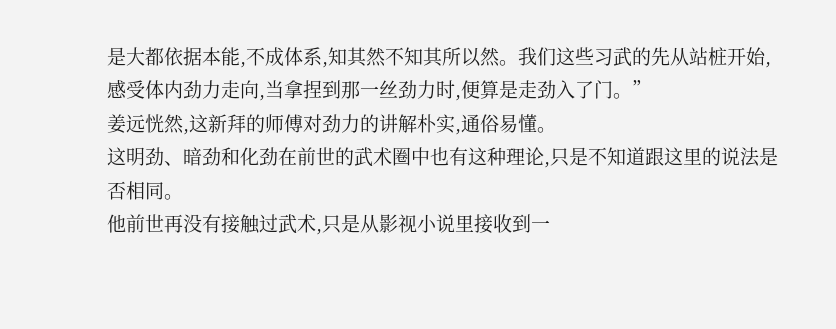是大都依据本能,不成体系,知其然不知其所以然。我们这些习武的先从站桩开始,感受体内劲力走向,当拿捏到那一丝劲力时,便算是走劲入了门。”
姜远恍然,这新拜的师傅对劲力的讲解朴实,通俗易懂。
这明劲、暗劲和化劲在前世的武术圈中也有这种理论,只是不知道跟这里的说法是否相同。
他前世再没有接触过武术,只是从影视小说里接收到一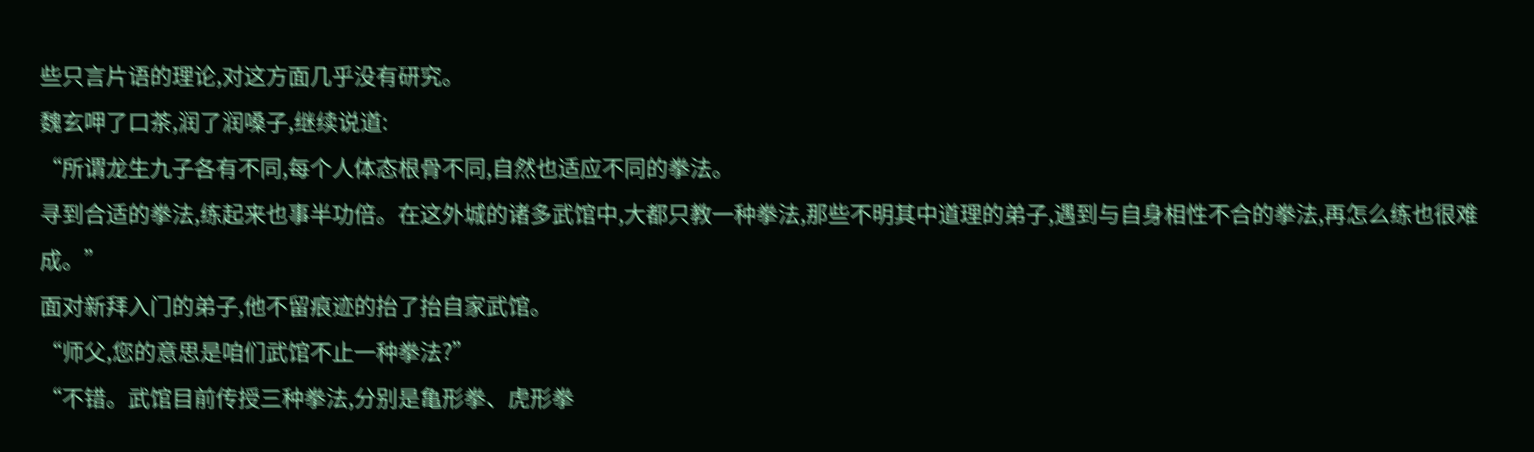些只言片语的理论,对这方面几乎没有研究。
魏玄呷了口茶,润了润嗓子,继续说道:
“所谓龙生九子各有不同,每个人体态根骨不同,自然也适应不同的拳法。
寻到合适的拳法,练起来也事半功倍。在这外城的诸多武馆中,大都只教一种拳法,那些不明其中道理的弟子,遇到与自身相性不合的拳法,再怎么练也很难成。”
面对新拜入门的弟子,他不留痕迹的抬了抬自家武馆。
“师父,您的意思是咱们武馆不止一种拳法?”
“不错。武馆目前传授三种拳法,分别是亀形拳、虎形拳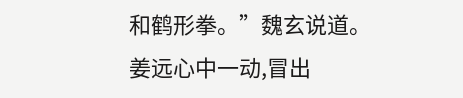和鹤形拳。”魏玄说道。
姜远心中一动,冒出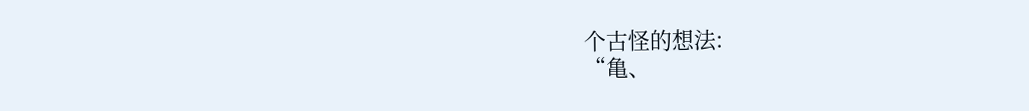个古怪的想法:
“亀、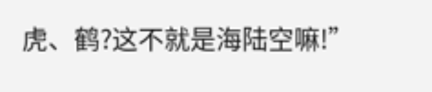虎、鹤?这不就是海陆空嘛!”